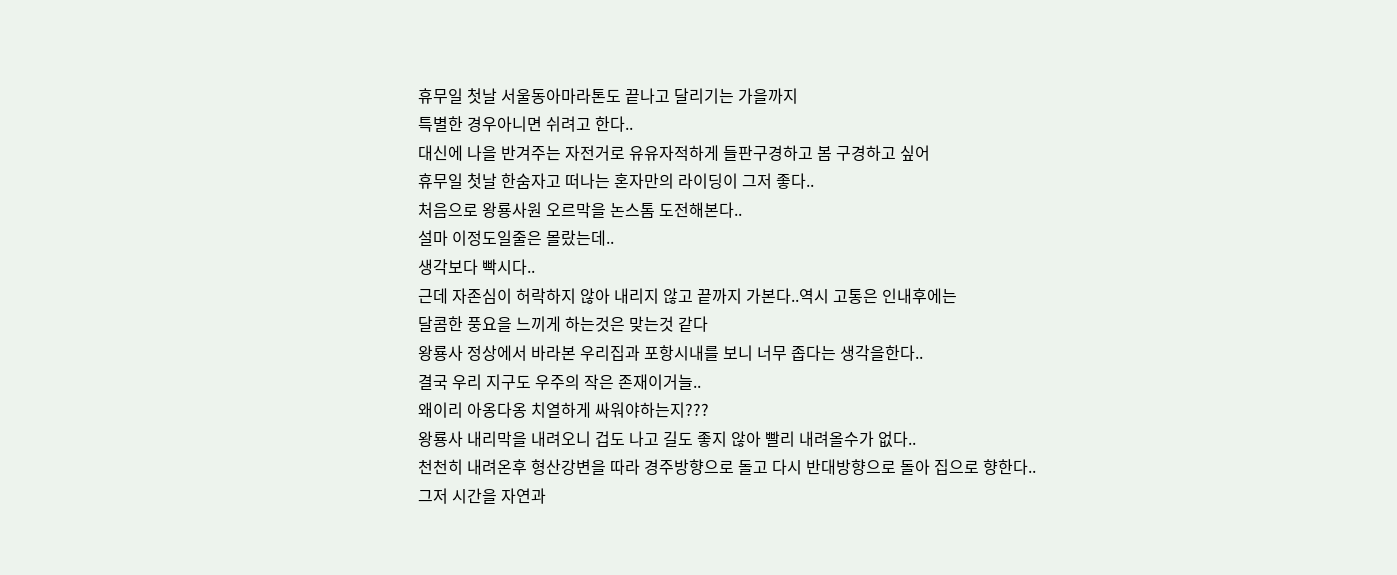휴무일 첫날 서울동아마라톤도 끝나고 달리기는 가을까지
특별한 경우아니면 쉬려고 한다..
대신에 나을 반겨주는 자전거로 유유자적하게 들판구경하고 봄 구경하고 싶어
휴무일 첫날 한숨자고 떠나는 혼자만의 라이딩이 그저 좋다..
처음으로 왕룡사원 오르막을 논스톰 도전해본다..
설마 이정도일줄은 몰랐는데..
생각보다 빡시다..
근데 자존심이 허락하지 않아 내리지 않고 끝까지 가본다..역시 고통은 인내후에는
달콤한 풍요을 느끼게 하는것은 맞는것 같다
왕룡사 정상에서 바라본 우리집과 포항시내를 보니 너무 좁다는 생각을한다..
결국 우리 지구도 우주의 작은 존재이거늘..
왜이리 아옹다옹 치열하게 싸워야하는지???
왕룡사 내리막을 내려오니 겁도 나고 길도 좋지 않아 빨리 내려올수가 없다..
천천히 내려온후 형산강변을 따라 경주방향으로 돌고 다시 반대방향으로 돌아 집으로 향한다..
그저 시간을 자연과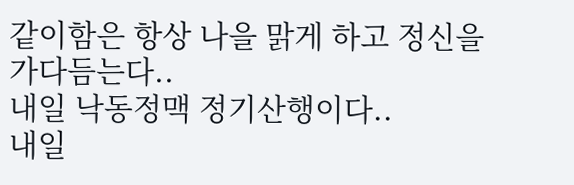같이함은 항상 나을 맑게 하고 정신을 가다듬는다..
내일 낙동정맥 정기산행이다..
내일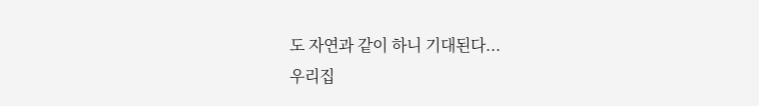도 자연과 같이 하니 기대된다...
우리집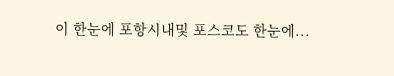이 한눈에 포항시내및 포스코도 한눈에...